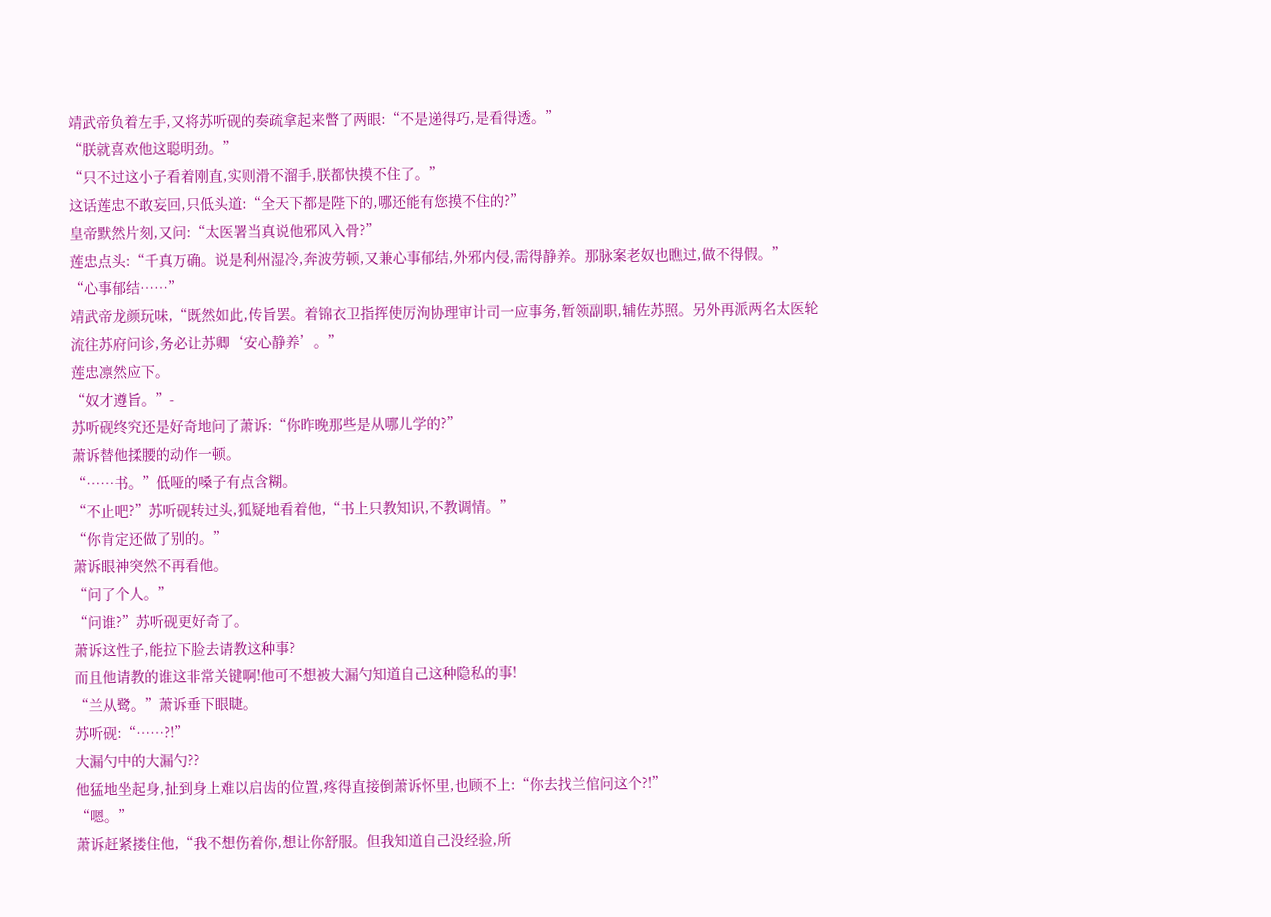靖武帝负着左手,又将苏听砚的奏疏拿起来瞥了两眼:“不是递得巧,是看得透。”
“朕就喜欢他这聪明劲。”
“只不过这小子看着刚直,实则滑不溜手,朕都快摸不住了。”
这话莲忠不敢妄回,只低头道:“全天下都是陛下的,哪还能有您摸不住的?”
皇帝默然片刻,又问:“太医署当真说他邪风入骨?”
莲忠点头:“千真万确。说是利州湿冷,奔波劳顿,又兼心事郁结,外邪内侵,需得静养。那脉案老奴也瞧过,做不得假。”
“心事郁结……”
靖武帝龙颜玩味,“既然如此,传旨罢。着锦衣卫指挥使厉洵协理审计司一应事务,暂领副职,辅佐苏照。另外再派两名太医轮流往苏府问诊,务必让苏卿‘安心静养’。”
莲忠凛然应下。
“奴才遵旨。”-
苏听砚终究还是好奇地问了萧诉:“你昨晚那些是从哪儿学的?”
萧诉替他揉腰的动作一顿。
“……书。”低哑的嗓子有点含糊。
“不止吧?”苏听砚转过头,狐疑地看着他,“书上只教知识,不教调情。”
“你肯定还做了别的。”
萧诉眼神突然不再看他。
“问了个人。”
“问谁?”苏听砚更好奇了。
萧诉这性子,能拉下脸去请教这种事?
而且他请教的谁这非常关键啊!他可不想被大漏勺知道自己这种隐私的事!
“兰从鹭。”萧诉垂下眼睫。
苏听砚:“……?!”
大漏勺中的大漏勺??
他猛地坐起身,扯到身上难以启齿的位置,疼得直接倒萧诉怀里,也顾不上:“你去找兰倌问这个?!”
“嗯。”
萧诉赶紧搂住他,“我不想伤着你,想让你舒服。但我知道自己没经验,所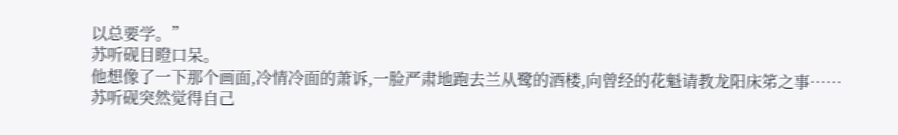以总要学。”
苏听砚目瞪口呆。
他想像了一下那个画面,冷情冷面的萧诉,一脸严肃地跑去兰从鹭的酒楼,向曾经的花魁请教龙阳床笫之事……
苏听砚突然觉得自己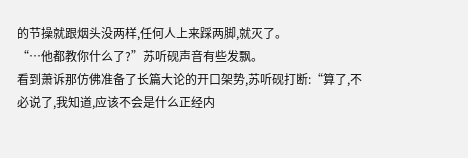的节操就跟烟头没两样,任何人上来踩两脚,就灭了。
“…他都教你什么了?”苏听砚声音有些发飘。
看到萧诉那仿佛准备了长篇大论的开口架势,苏听砚打断:“算了,不必说了,我知道,应该不会是什么正经内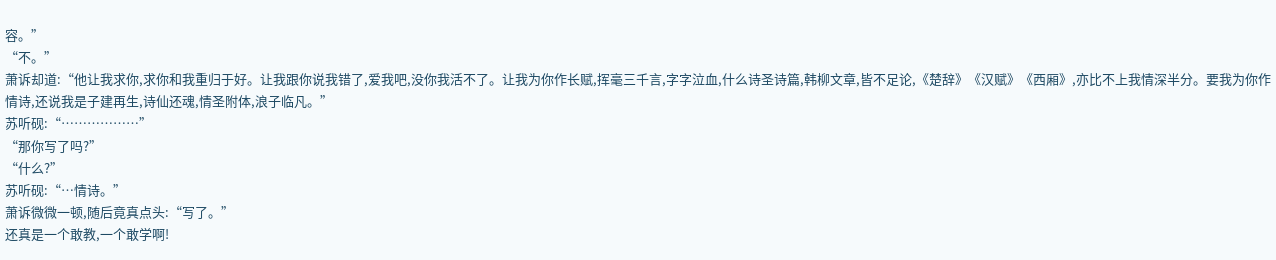容。”
“不。”
萧诉却道:“他让我求你,求你和我重归于好。让我跟你说我错了,爱我吧,没你我活不了。让我为你作长赋,挥毫三千言,字字泣血,什么诗圣诗篇,韩柳文章,皆不足论,《楚辞》《汉赋》《西厢》,亦比不上我情深半分。要我为你作情诗,还说我是子建再生,诗仙还魂,情圣附体,浪子临凡。”
苏听砚:“………………”
“那你写了吗?”
“什么?”
苏听砚:“…情诗。”
萧诉微微一顿,随后竟真点头:“写了。”
还真是一个敢教,一个敢学啊!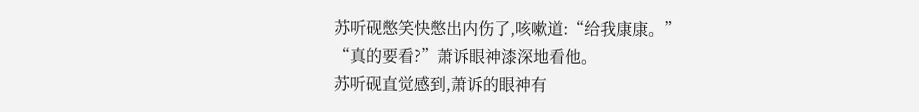苏听砚憋笑快憋出内伤了,咳嗽道:“给我康康。”
“真的要看?”萧诉眼神漆深地看他。
苏听砚直觉感到,萧诉的眼神有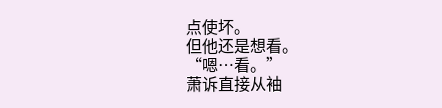点使坏。
但他还是想看。
“嗯…看。”
萧诉直接从袖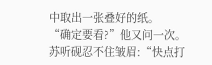中取出一张叠好的纸。
“确定要看?”他又问一次。
苏听砚忍不住皱眉:“快点打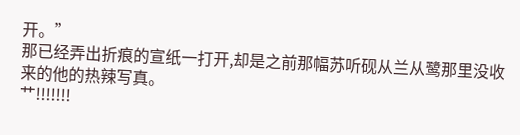开。”
那已经弄出折痕的宣纸一打开,却是之前那幅苏听砚从兰从鹭那里没收来的他的热辣写真。
艹!!!!!!!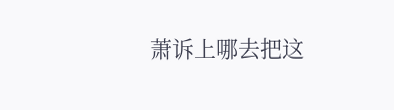萧诉上哪去把这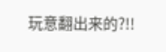玩意翻出来的?!!